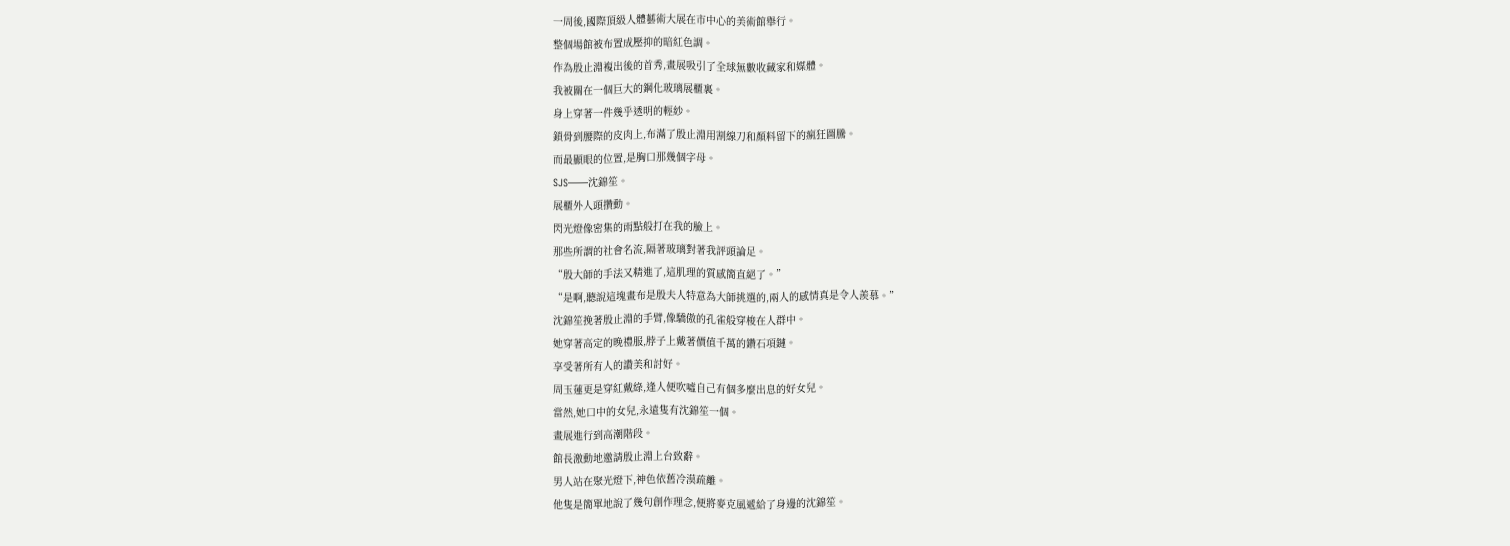一周後,國際頂級人體藝術大展在市中心的美術館舉行。
整個場館被布置成壓抑的暗紅色調。
作為殷止淵複出後的首秀,畫展吸引了全球無數收藏家和媒體。
我被關在一個巨大的鋼化玻璃展櫃裏。
身上穿著一件幾乎透明的輕紗。
鎖骨到腰際的皮肉上,布滿了殷止淵用割線刀和顏料留下的瘋狂圖騰。
而最顯眼的位置,是胸口那幾個字母。
SJS——沈錦笙。
展櫃外人頭攢動。
閃光燈像密集的雨點般打在我的臉上。
那些所謂的社會名流,隔著玻璃對著我評頭論足。
“殷大師的手法又精進了,這肌理的質感簡直絕了。”
“是啊,聽說這塊畫布是殷夫人特意為大師挑選的,兩人的感情真是令人羨慕。”
沈錦笙挽著殷止淵的手臂,像驕傲的孔雀般穿梭在人群中。
她穿著高定的晚禮服,脖子上戴著價值千萬的鑽石項鏈。
享受著所有人的讚美和討好。
周玉蓮更是穿紅戴綠,逢人便吹噓自己有個多麼出息的好女兒。
當然,她口中的女兒,永遠隻有沈錦笙一個。
畫展進行到高潮階段。
館長激動地邀請殷止淵上台致辭。
男人站在聚光燈下,神色依舊冷漠疏離。
他隻是簡單地說了幾句創作理念,便將麥克風遞給了身邊的沈錦笙。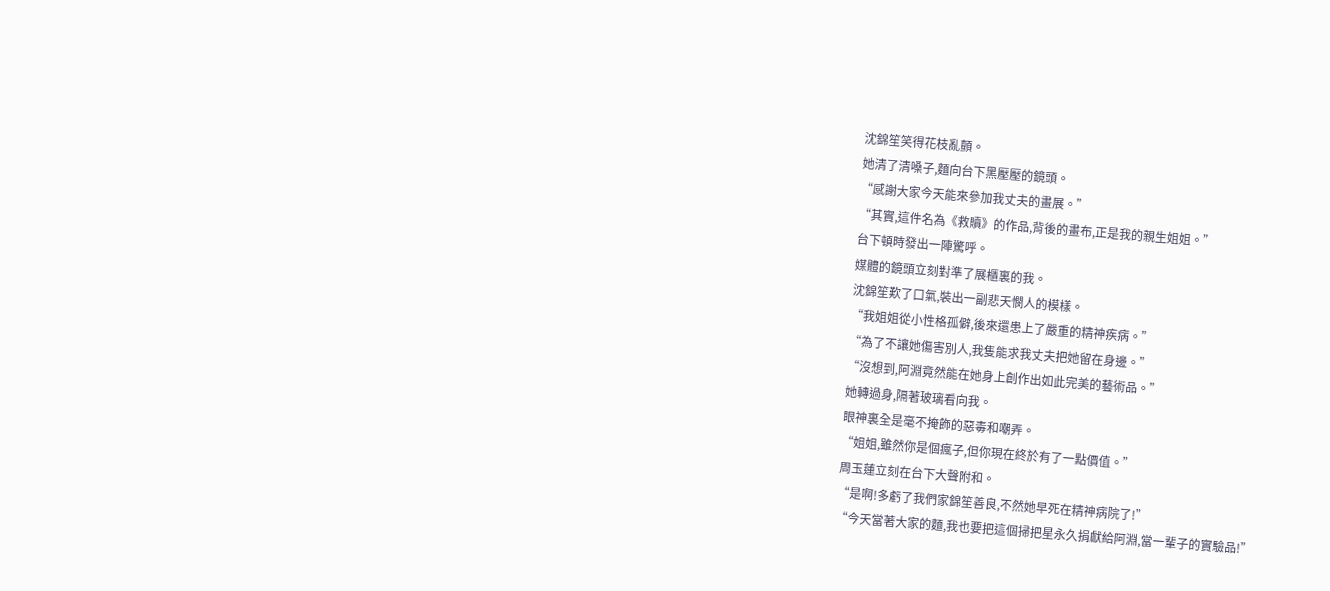沈錦笙笑得花枝亂顫。
她清了清嗓子,麵向台下黑壓壓的鏡頭。
“感謝大家今天能來參加我丈夫的畫展。”
“其實,這件名為《救贖》的作品,背後的畫布,正是我的親生姐姐。”
台下頓時發出一陣驚呼。
媒體的鏡頭立刻對準了展櫃裏的我。
沈錦笙歎了口氣,裝出一副悲天憫人的模樣。
“我姐姐從小性格孤僻,後來還患上了嚴重的精神疾病。”
“為了不讓她傷害別人,我隻能求我丈夫把她留在身邊。”
“沒想到,阿淵竟然能在她身上創作出如此完美的藝術品。”
她轉過身,隔著玻璃看向我。
眼神裏全是毫不掩飾的惡毒和嘲弄。
“姐姐,雖然你是個瘋子,但你現在終於有了一點價值。”
周玉蓮立刻在台下大聲附和。
“是啊!多虧了我們家錦笙善良,不然她早死在精神病院了!”
“今天當著大家的麵,我也要把這個掃把星永久捐獻給阿淵,當一輩子的實驗品!”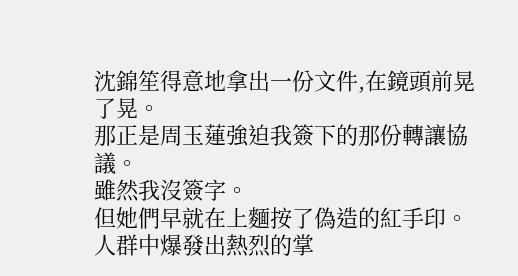沈錦笙得意地拿出一份文件,在鏡頭前晃了晃。
那正是周玉蓮強迫我簽下的那份轉讓協議。
雖然我沒簽字。
但她們早就在上麵按了偽造的紅手印。
人群中爆發出熱烈的掌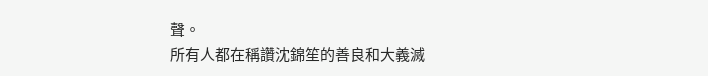聲。
所有人都在稱讚沈錦笙的善良和大義滅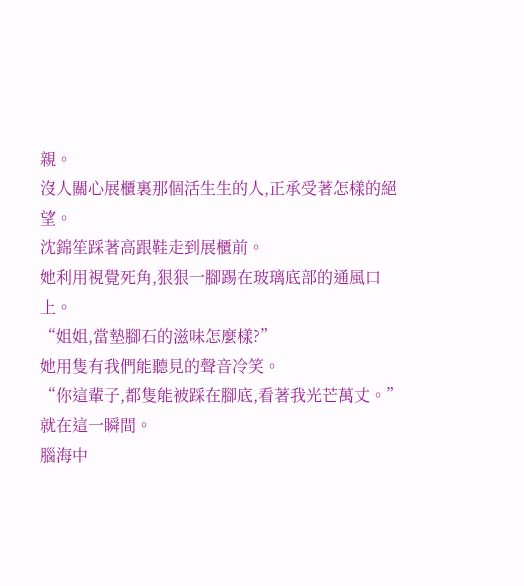親。
沒人關心展櫃裏那個活生生的人,正承受著怎樣的絕望。
沈錦笙踩著高跟鞋走到展櫃前。
她利用視覺死角,狠狠一腳踢在玻璃底部的通風口上。
“姐姐,當墊腳石的滋味怎麼樣?”
她用隻有我們能聽見的聲音冷笑。
“你這輩子,都隻能被踩在腳底,看著我光芒萬丈。”
就在這一瞬間。
腦海中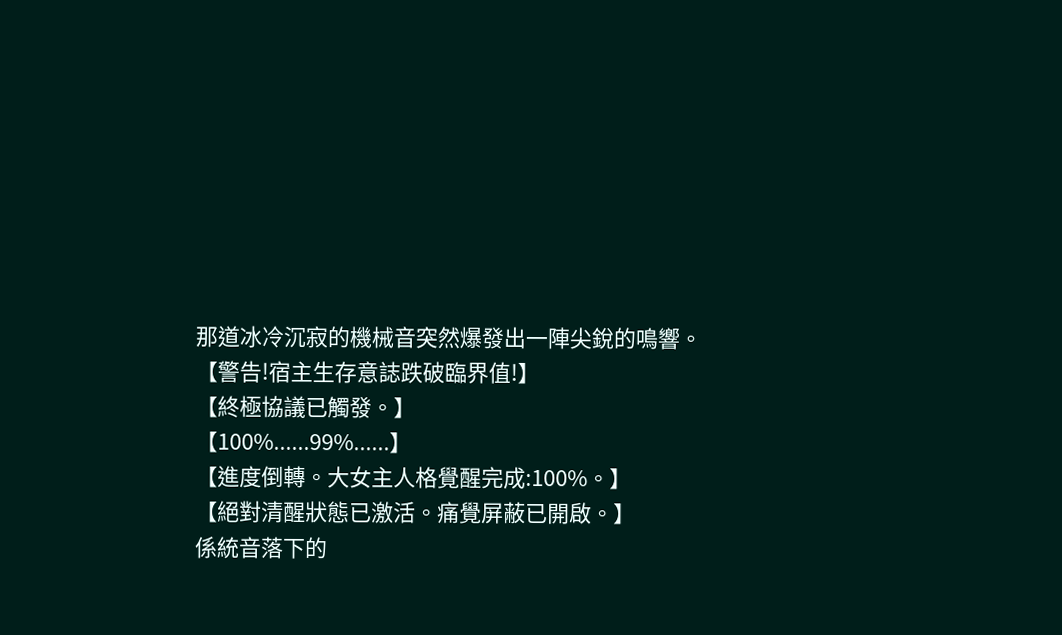那道冰冷沉寂的機械音突然爆發出一陣尖銳的鳴響。
【警告!宿主生存意誌跌破臨界值!】
【終極協議已觸發。】
【100%......99%......】
【進度倒轉。大女主人格覺醒完成:100%。】
【絕對清醒狀態已激活。痛覺屏蔽已開啟。】
係統音落下的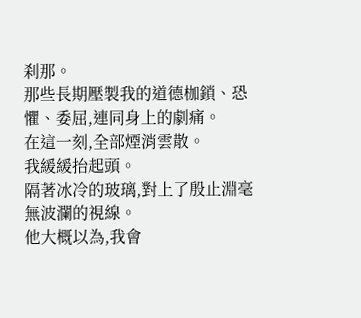刹那。
那些長期壓製我的道德枷鎖、恐懼、委屈,連同身上的劇痛。
在這一刻,全部煙消雲散。
我緩緩抬起頭。
隔著冰冷的玻璃,對上了殷止淵毫無波瀾的視線。
他大概以為,我會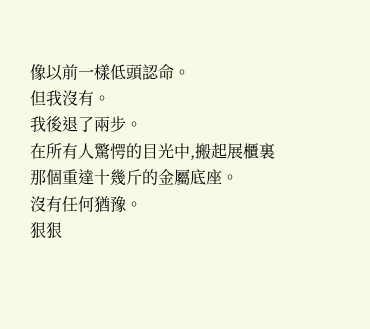像以前一樣低頭認命。
但我沒有。
我後退了兩步。
在所有人驚愕的目光中,搬起展櫃裏那個重達十幾斤的金屬底座。
沒有任何猶豫。
狠狠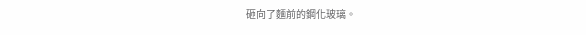砸向了麵前的鋼化玻璃。